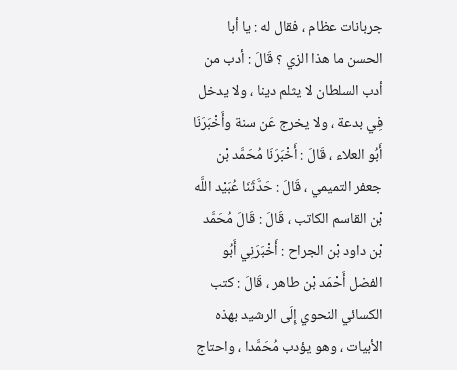جربانات عظام ، فقال له : يا أبا الحسن ما هذا الزي ؟ قَالَ : أدب من أدب السلطان لا يثلم دينا ، ولا يدخل فِي بدعة ، ولا يخرج عَن سنة وأَخْبَرَنَا أَبُو العلاء ، قَالَ : أَخْبَرَنَا مُحَمَّد بْن جعفر التميمي ، قَالَ : حَدَّثَنَا عُبَيْد اللَّه بْن القاسم الكاتب ، قَالَ : قَالَ مُحَمَّد بْن داود بْن الجراح : أَخْبَرَنِي أَبُو الفضل أَحْمَد بْن طاهر ، قَالَ : كتب الكسائي النحوي إِلَى الرشيد بهذه الأبيات ، وهو يؤدب مُحَمَّدا ، واحتاج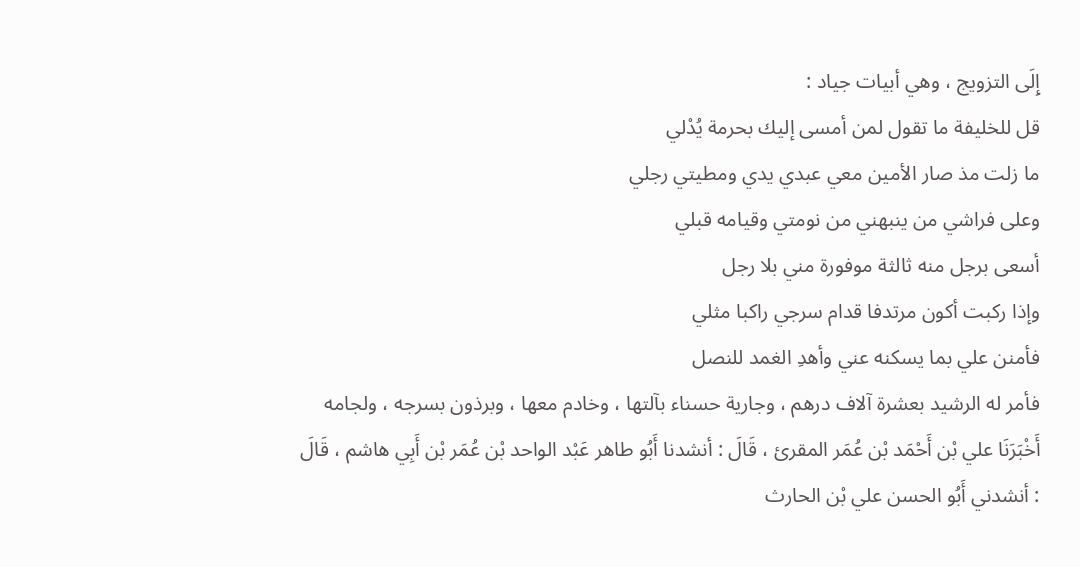إِلَى التزويج ، وهي أبيات جياد :
قل للخليفة ما تقول لمن أمسى إليك بحرمة يُدْلي
ما زلت مذ صار الأمين معي عبدي يدي ومطيتي رجلي
وعلى فراشي من ينبهني من نومتي وقيامه قبلي
أسعى برجل منه ثالثة موفورة مني بلا رجل
وإذا ركبت أكون مرتدفا قدام سرجي راكبا مثلي
فأمنن علي بما يسكنه عني وأهدِ الغمد للنصل
فأمر له الرشيد بعشرة آلاف درهم ، وجارية حسناء بآلتها ، وخادم معها ، وبرذون بسرجه ، ولجامه أَخْبَرَنَا علي بْن أَحْمَد بْن عُمَر المقرئ ، قَالَ : أنشدنا أَبُو طاهر عَبْد الواحد بْن عُمَر بْن أَبِي هاشم ، قَالَ : أنشدني أَبُو الحسن علي بْن الحارث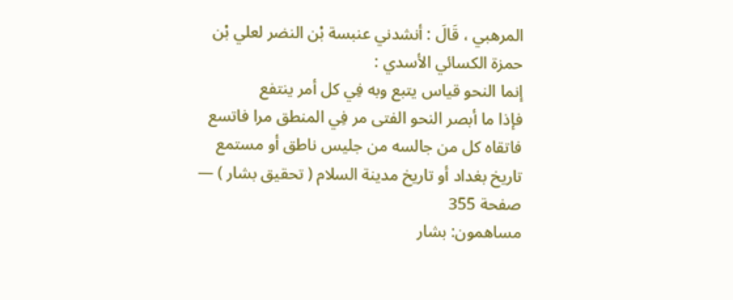المرهبي ، قَالَ : أنشدني عنبسة بْن النضر لعلي بْن حمزة الكسائي الأسدي :
إنما النحو قياس يتبع وبه فِي كل أمر ينتفع
فإذا ما أبصر النحو الفتى مر فِي المنطق مرا فاتسع
فاتقاه كل من جالسه من جليس ناطق أو مستمع
تاريخ بغداد أو تاريخ مدينة السلام ( تحقيق بشار ) — صفحة 355
مساهمون: بشار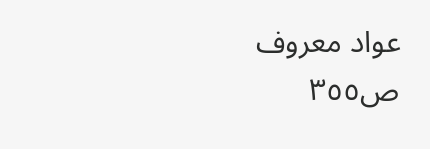عواد معروف
ص٣٥٥